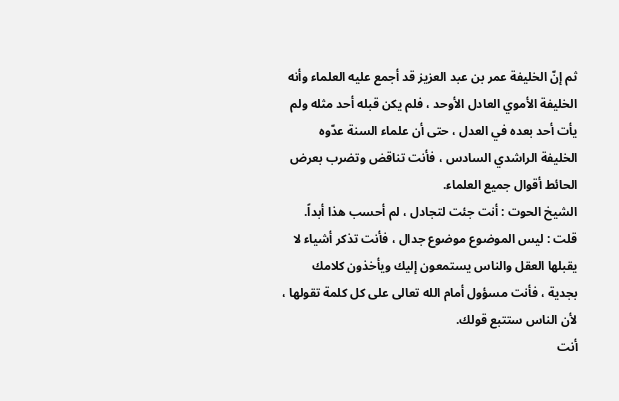ثم إنّ الخليفة عمر بن عبد العزيز قد أجمع عليه العلماء وأنه الخليفة الأموي العادل الأوحد ، فلم يكن قبله أحد مثله ولم يأت أحد بعده في العدل ، حتى أن علماء السنة عدّوه الخليفة الراشدي السادس ، فأنت تناقض وتضرب بعرض الحائط أقوال جميع العلماء.
الشيخ الحوت : أنت جئت لتجادل ، لم أحسب هذا أبداً.
قلت : ليس الموضوع موضوع جدال ، فأنت تذكر أشياء لا يقبلها العقل والناس يستمعون إليك ويأخذون كلامك بجدية ، فأنت مسؤول أمام الله تعالى على كل كلمة تقولها ، لأن الناس ستتبع قولك.
أنت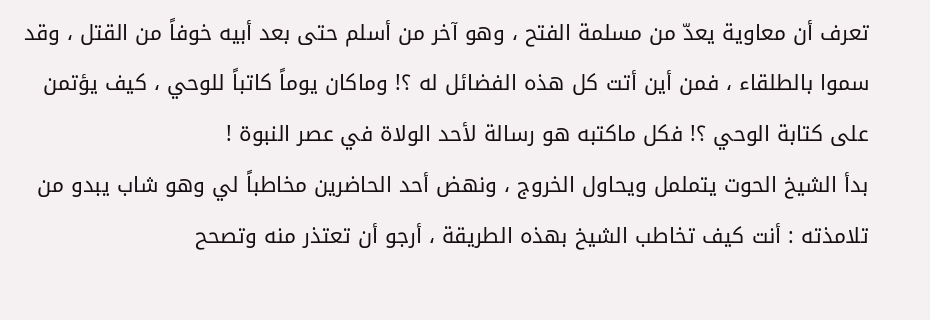تعرف أن معاوية يعدّ من مسلمة الفتح ، وهو آخر من أسلم حتى بعد أبيه خوفاً من القتل ، وقد سموا بالطلقاء ، فمن أين أتت كل هذه الفضائل له ؟! وماكان يوماً كاتباً للوحي ، كيف يؤتمن على كتابة الوحي ؟! فكل ماكتبه هو رسالة لأحد الولاة في عصر النبوة !
بدأ الشيخ الحوت يتململ ويحاول الخروج ، ونهض أحد الحاضرين مخاطباً لي وهو شاب يبدو من تلامذته : أنت كيف تخاطب الشيخ بهذه الطريقة ، أرجو أن تعتذر منه وتصحح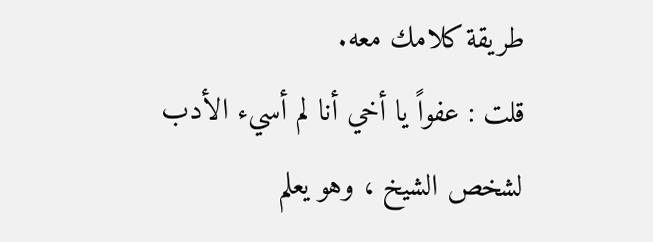طريقة كلامك معه.
قلت : عفواً يا أخي أنا لم أسيء الأدب لشخص الشيخ ، وهو يعلم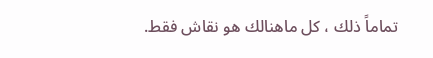تماماً ذلك ، كل ماهنالك هو نقاش فقط.